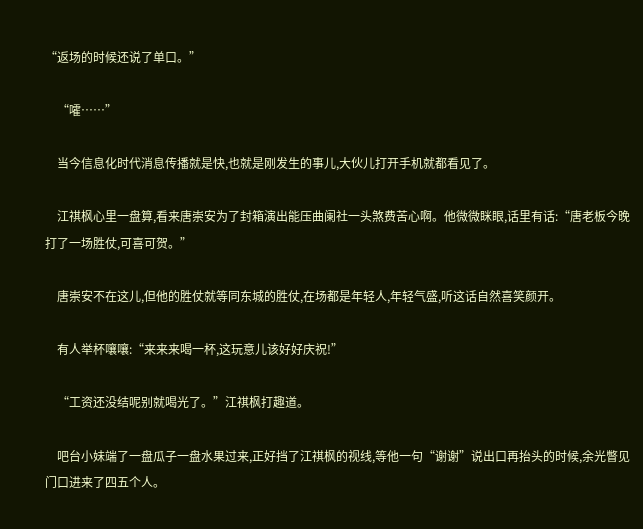“返场的时候还说了单口。”

    “嚯……”

    当今信息化时代消息传播就是快,也就是刚发生的事儿,大伙儿打开手机就都看见了。

    江祺枫心里一盘算,看来唐崇安为了封箱演出能压曲阑社一头煞费苦心啊。他微微眯眼,话里有话:“唐老板今晚打了一场胜仗,可喜可贺。”

    唐崇安不在这儿,但他的胜仗就等同东城的胜仗,在场都是年轻人,年轻气盛,听这话自然喜笑颜开。

    有人举杯嚷嚷:“来来来喝一杯,这玩意儿该好好庆祝!”

    “工资还没结呢别就喝光了。”江祺枫打趣道。

    吧台小妹端了一盘瓜子一盘水果过来,正好挡了江祺枫的视线,等他一句“谢谢”说出口再抬头的时候,余光瞥见门口进来了四五个人。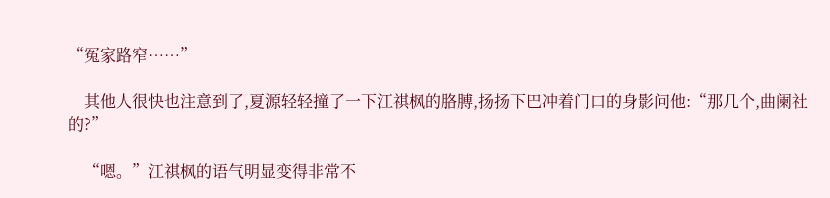“冤家路窄……”

    其他人很快也注意到了,夏源轻轻撞了一下江祺枫的胳膊,扬扬下巴冲着门口的身影问他:“那几个,曲阑社的?”

    “嗯。”江祺枫的语气明显变得非常不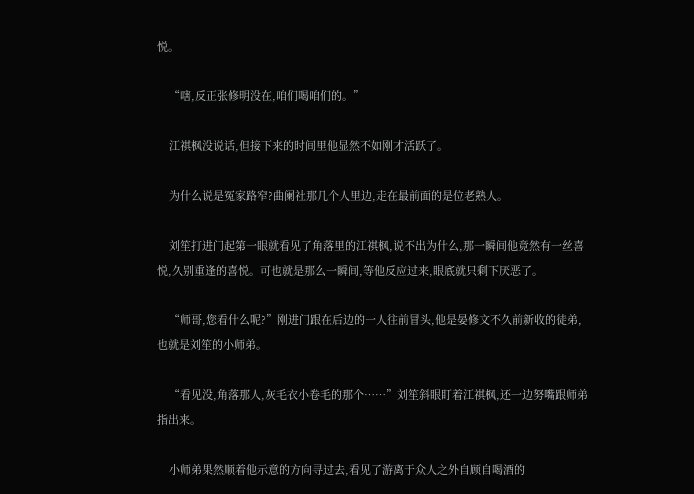悦。

    “嗐,反正张修明没在,咱们喝咱们的。”

    江祺枫没说话,但接下来的时间里他显然不如刚才活跃了。

    为什么说是冤家路窄?曲阑社那几个人里边,走在最前面的是位老熟人。

    刘笙打进门起第一眼就看见了角落里的江祺枫,说不出为什么,那一瞬间他竟然有一丝喜悦,久别重逢的喜悦。可也就是那么一瞬间,等他反应过来,眼底就只剩下厌恶了。

    “师哥,您看什么呢?”刚进门跟在后边的一人往前冒头,他是晏修文不久前新收的徒弟,也就是刘笙的小师弟。

    “看见没,角落那人,灰毛衣小卷毛的那个……”刘笙斜眼盯着江祺枫,还一边努嘴跟师弟指出来。

    小师弟果然顺着他示意的方向寻过去,看见了游离于众人之外自顾自喝酒的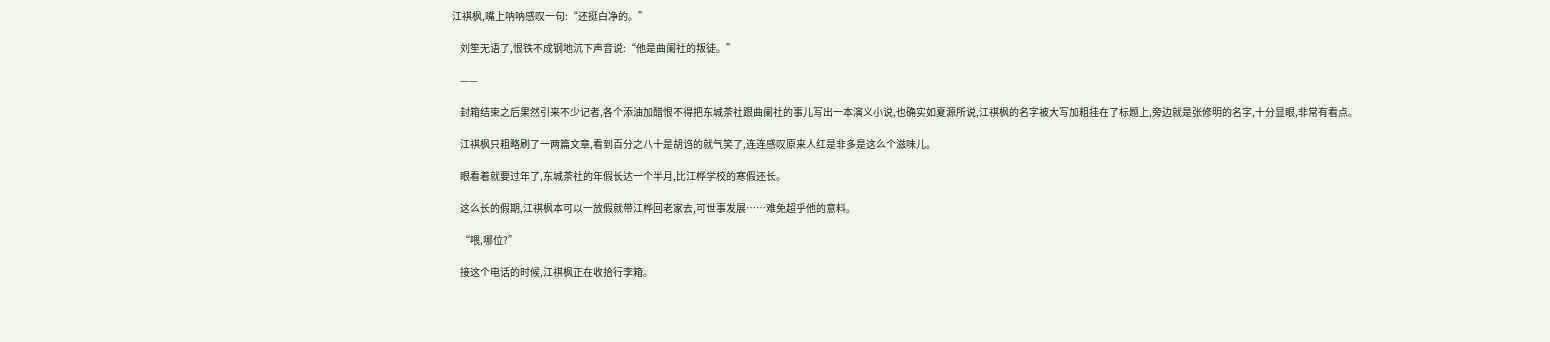江祺枫,嘴上呐呐感叹一句:“还挺白净的。”

    刘笙无语了,恨铁不成钢地沉下声音说:“他是曲阑社的叛徒。”

    ——

    封箱结束之后果然引来不少记者,各个添油加醋恨不得把东城茶社跟曲阑社的事儿写出一本演义小说,也确实如夏源所说,江祺枫的名字被大写加粗挂在了标题上,旁边就是张修明的名字,十分显眼,非常有看点。

    江祺枫只粗略刷了一两篇文章,看到百分之八十是胡诌的就气笑了,连连感叹原来人红是非多是这么个滋味儿。

    眼看着就要过年了,东城茶社的年假长达一个半月,比江桦学校的寒假还长。

    这么长的假期,江祺枫本可以一放假就带江桦回老家去,可世事发展……难免超乎他的意料。

    “喂,哪位?”

    接这个电话的时候,江祺枫正在收拾行李箱。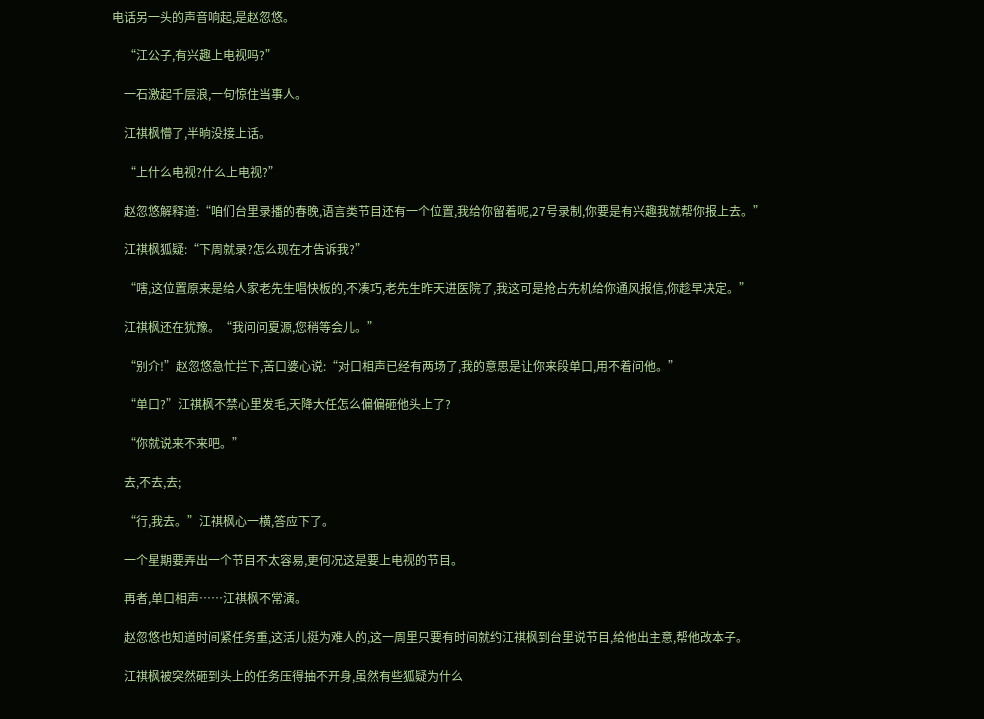电话另一头的声音响起,是赵忽悠。

    “江公子,有兴趣上电视吗?”

    一石激起千层浪,一句惊住当事人。

    江祺枫懵了,半晌没接上话。

    “上什么电视?什么上电视?”

    赵忽悠解释道:“咱们台里录播的春晚,语言类节目还有一个位置,我给你留着呢,27号录制,你要是有兴趣我就帮你报上去。”

    江祺枫狐疑:“下周就录?怎么现在才告诉我?”

    “嗐,这位置原来是给人家老先生唱快板的,不凑巧,老先生昨天进医院了,我这可是抢占先机给你通风报信,你趁早决定。”

    江祺枫还在犹豫。“我问问夏源,您稍等会儿。”

    “别介!”赵忽悠急忙拦下,苦口婆心说:“对口相声已经有两场了,我的意思是让你来段单口,用不着问他。”

    “单口?”江祺枫不禁心里发毛,天降大任怎么偏偏砸他头上了?

    “你就说来不来吧。”

    去,不去,去;

    “行,我去。”江祺枫心一横,答应下了。

    一个星期要弄出一个节目不太容易,更何况这是要上电视的节目。

    再者,单口相声……江祺枫不常演。

    赵忽悠也知道时间紧任务重,这活儿挺为难人的,这一周里只要有时间就约江祺枫到台里说节目,给他出主意,帮他改本子。

    江祺枫被突然砸到头上的任务压得抽不开身,虽然有些狐疑为什么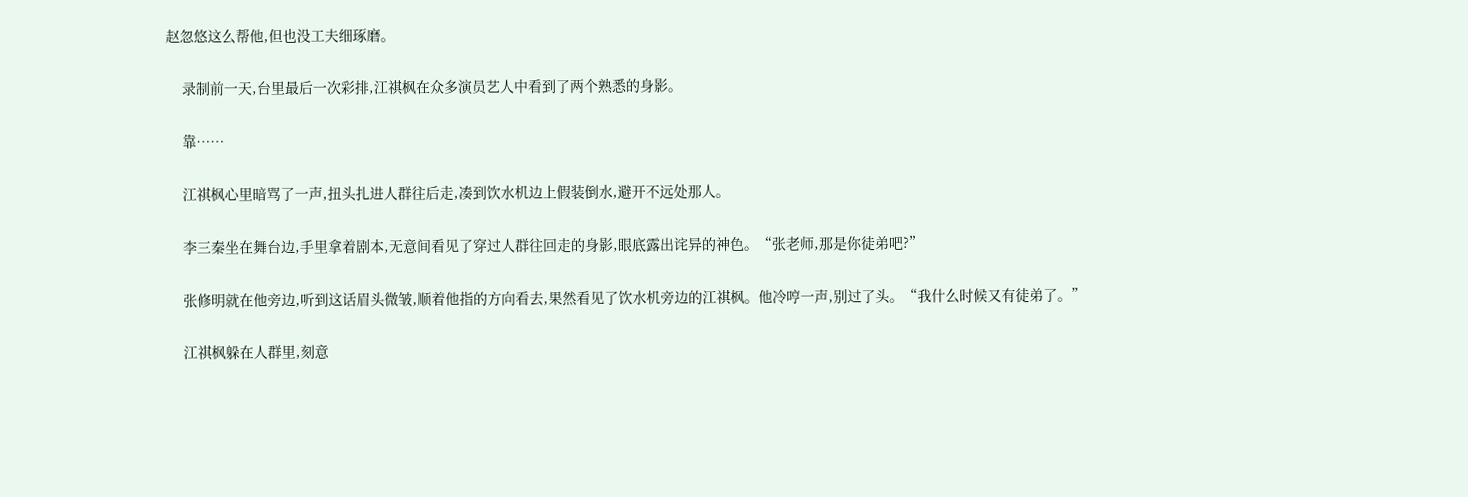赵忽悠这么帮他,但也没工夫细琢磨。

    录制前一天,台里最后一次彩排,江祺枫在众多演员艺人中看到了两个熟悉的身影。

    靠……

    江祺枫心里暗骂了一声,扭头扎进人群往后走,凑到饮水机边上假装倒水,避开不远处那人。

    李三秦坐在舞台边,手里拿着剧本,无意间看见了穿过人群往回走的身影,眼底露出诧异的神色。“张老师,那是你徒弟吧?”

    张修明就在他旁边,听到这话眉头微皱,顺着他指的方向看去,果然看见了饮水机旁边的江祺枫。他冷哼一声,别过了头。“我什么时候又有徒弟了。”

    江祺枫躲在人群里,刻意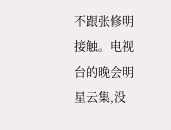不跟张修明接触。电视台的晚会明星云集,没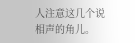人注意这几个说相声的角儿。